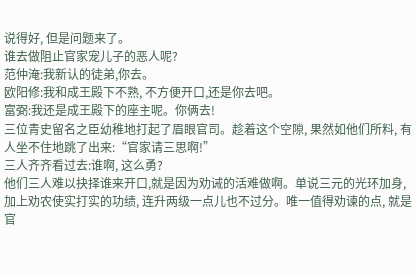说得好, 但是问题来了。
谁去做阻止官家宠儿子的恶人呢?
范仲淹:我新认的徒弟,你去。
欧阳修:我和成王殿下不熟, 不方便开口,还是你去吧。
富弼:我还是成王殿下的座主呢。你俩去!
三位青史留名之臣幼稚地打起了眉眼官司。趁着这个空隙, 果然如他们所料, 有人坐不住地跳了出来:“官家请三思啊!”
三人齐齐看过去:谁啊, 这么勇?
他们三人难以抉择谁来开口,就是因为劝诫的活难做啊。单说三元的光环加身,加上劝农使实打实的功绩, 连升两级一点儿也不过分。唯一值得劝谏的点, 就是官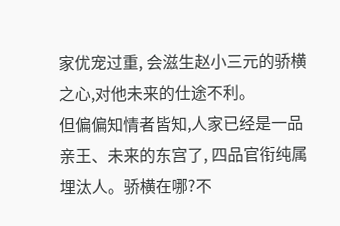家优宠过重, 会滋生赵小三元的骄横之心,对他未来的仕途不利。
但偏偏知情者皆知,人家已经是一品亲王、未来的东宫了, 四品官衔纯属埋汰人。骄横在哪?不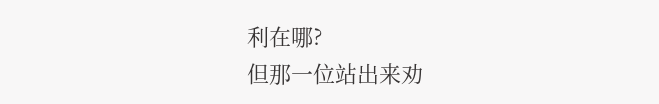利在哪?
但那一位站出来劝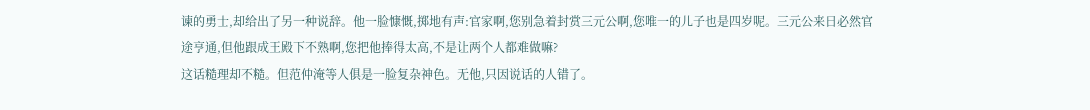谏的勇士,却给出了另一种说辞。他一脸慷慨,掷地有声:官家啊,您别急着封赏三元公啊,您唯一的儿子也是四岁呢。三元公来日必然官途亨通,但他跟成王殿下不熟啊,您把他捧得太高,不是让两个人都难做嘛?
这话糙理却不糙。但范仲淹等人俱是一脸复杂神色。无他,只因说话的人错了。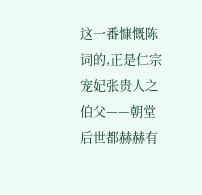这一番慷慨陈词的,正是仁宗宠妃张贵人之伯父——朝堂后世都赫赫有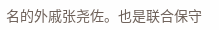名的外戚张尧佐。也是联合保守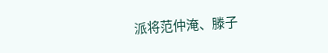派将范仲淹、滕子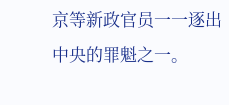京等新政官员一一逐出中央的罪魁之一。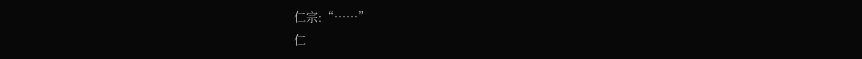仁宗:“……”
仁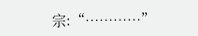宗:“…………”